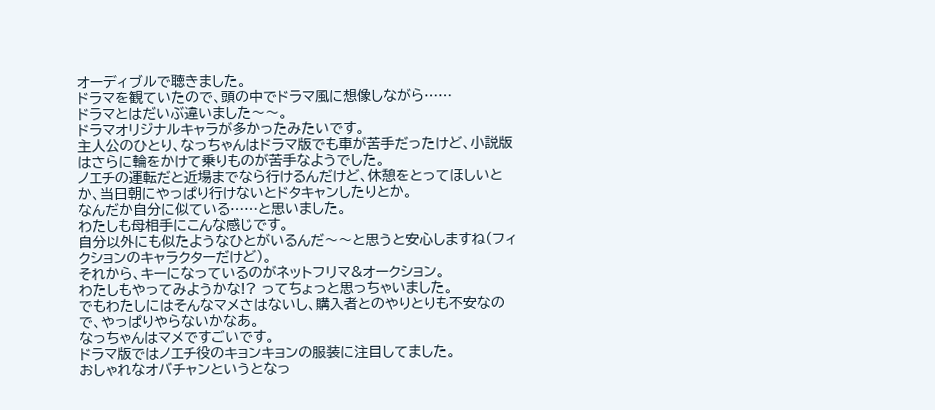オーディブルで聴きました。
ドラマを観ていたので、頭の中でドラマ風に想像しながら……
ドラマとはだいぶ違いました〜〜。
ドラマオリジナルキャラが多かったみたいです。
主人公のひとり、なっちゃんはドラマ版でも車が苦手だったけど、小説版はさらに輪をかけて乗りものが苦手なようでした。
ノエチの運転だと近場までなら行けるんだけど、休憩をとってほしいとか、当日朝にやっぱり行けないとドタキャンしたりとか。
なんだか自分に似ている……と思いました。
わたしも母相手にこんな感じです。
自分以外にも似たようなひとがいるんだ〜〜と思うと安心しますね(フィクションのキャラクターだけど)。
それから、キーになっているのがネットフリマ&オークション。
わたしもやってみようかな!? ってちょっと思っちゃいました。
でもわたしにはそんなマメさはないし、購入者とのやりとりも不安なので、やっぱりやらないかなあ。
なっちゃんはマメですごいです。
ドラマ版ではノエチ役のキョンキョンの服装に注目してました。
おしゃれなオバチャンというとなっ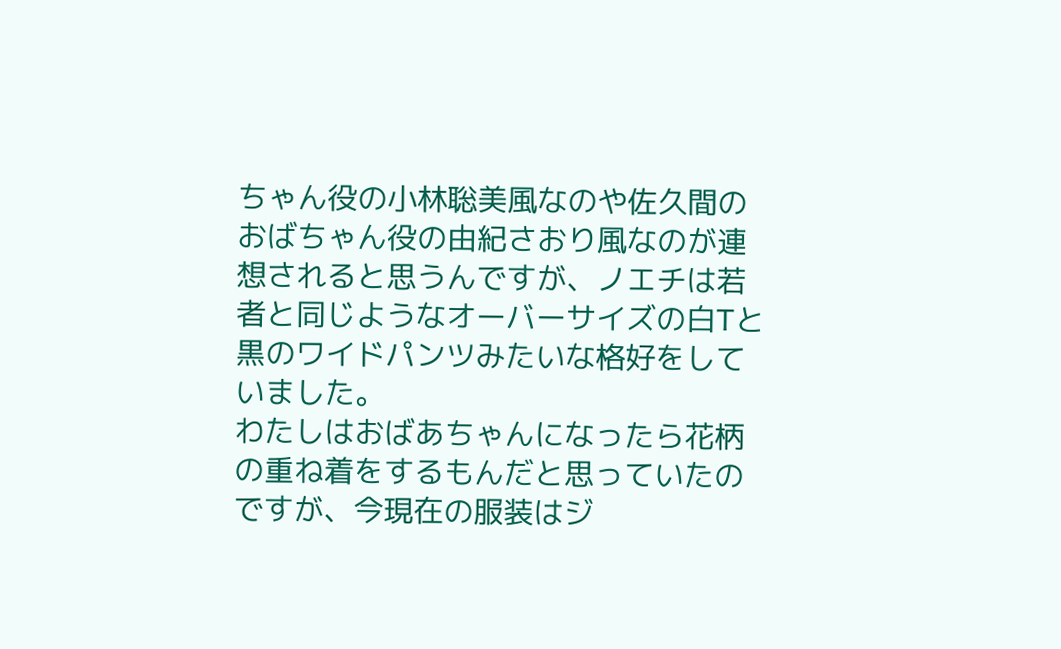ちゃん役の小林聡美風なのや佐久間のおばちゃん役の由紀さおり風なのが連想されると思うんですが、ノエチは若者と同じようなオーバーサイズの白Tと黒のワイドパンツみたいな格好をしていました。
わたしはおばあちゃんになったら花柄の重ね着をするもんだと思っていたのですが、今現在の服装はジ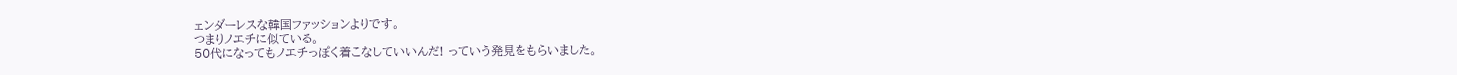ェンダーレスな韓国ファッションよりです。
つまりノエチに似ている。
50代になってもノエチっぽく着こなしていいんだ! っていう発見をもらいました。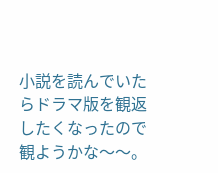小説を読んでいたらドラマ版を観返したくなったので観ようかな〜〜。